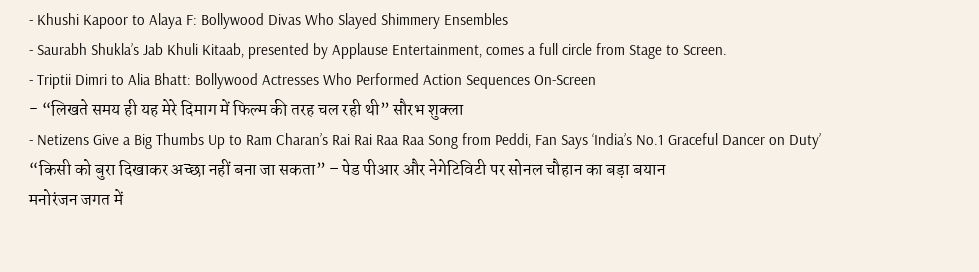- Khushi Kapoor to Alaya F: Bollywood Divas Who Slayed Shimmery Ensembles
- Saurabh Shukla’s Jab Khuli Kitaab, presented by Applause Entertainment, comes a full circle from Stage to Screen.
- Triptii Dimri to Alia Bhatt: Bollywood Actresses Who Performed Action Sequences On-Screen
- “लिखते समय ही यह मेरे दिमाग में फिल्म की तरह चल रही थी” सौरभ शुक्ला
- Netizens Give a Big Thumbs Up to Ram Charan’s Rai Rai Raa Raa Song from Peddi, Fan Says ‘India’s No.1 Graceful Dancer on Duty’
“किसी को बुरा दिखाकर अच्छा नहीं बना जा सकता” – पेड पीआर और नेगेटिविटी पर सोनल चौहान का बड़ा बयान
मनोरंजन जगत में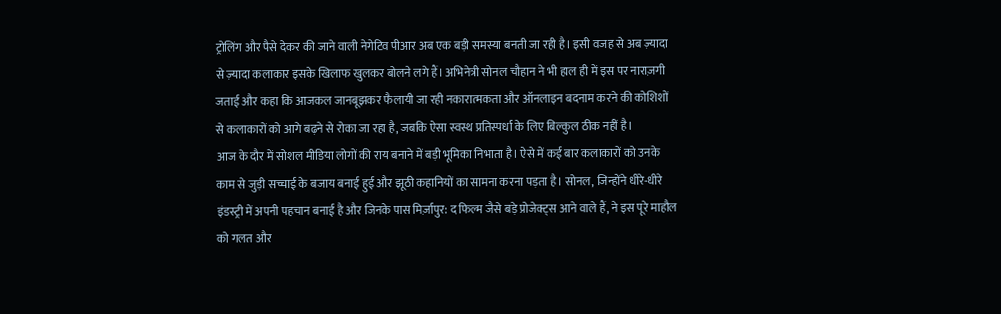ट्रोलिंग और पैसे देकर की जाने वाली नेगेटिव पीआर अब एक बड़ी समस्या बनती जा रही है। इसी वजह से अब ज़्यादा से ज़्यादा कलाकार इसके खिलाफ खुलकर बोलने लगे हैं। अभिनेत्री सोनल चौहान ने भी हाल ही में इस पर नाराज़गी जताई और कहा कि आजकल जानबूझकर फैलायी जा रही नकारात्मकता और ऑनलाइन बदनाम करने की कोशिशों से कलाकारों को आगे बढ़ने से रोका जा रहा है, जबकि ऐसा स्वस्थ प्रतिस्पर्धा के लिए बिल्कुल ठीक नहीं है।
आज के दौर में सोशल मीडिया लोगों की राय बनाने में बड़ी भूमिका निभाता है। ऐसे में कई बार कलाकारों को उनके काम से जुड़ी सच्चाई के बजाय बनाई हुई और झूठी कहानियों का सामना करना पड़ता है। सोनल, जिन्होंने धीरे-धीरे इंडस्ट्री में अपनी पहचान बनाई है और जिनके पास मिर्ज़ापुर: द फिल्म जैसे बड़े प्रोजेक्ट्स आने वाले हैं, ने इस पूरे माहौल को गलत और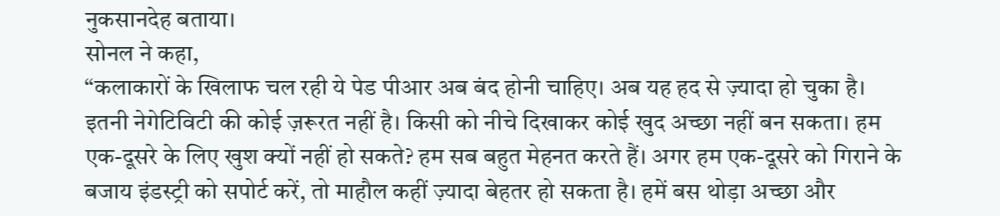नुकसानदेह बताया।
सोनल ने कहा,
“कलाकारों के खिलाफ चल रही ये पेड पीआर अब बंद होनी चाहिए। अब यह हद से ज़्यादा हो चुका है। इतनी नेगेटिविटी की कोई ज़रूरत नहीं है। किसी को नीचे दिखाकर कोई खुद अच्छा नहीं बन सकता। हम एक-दूसरे के लिए खुश क्यों नहीं हो सकते? हम सब बहुत मेहनत करते हैं। अगर हम एक-दूसरे को गिराने के बजाय इंडस्ट्री को सपोर्ट करें, तो माहौल कहीं ज़्यादा बेहतर हो सकता है। हमें बस थोड़ा अच्छा और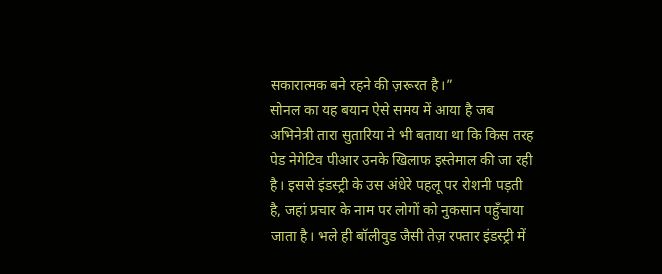सकारात्मक बने रहने की ज़रूरत है।”
सोनल का यह बयान ऐसे समय में आया है जब अभिनेत्री तारा सुतारिया ने भी बताया था कि किस तरह पेड नेगेटिव पीआर उनके खिलाफ इस्तेमाल की जा रही है। इससे इंडस्ट्री के उस अंधेरे पहलू पर रोशनी पड़ती है, जहां प्रचार के नाम पर लोगों को नुकसान पहुँचाया जाता है। भले ही बॉलीवुड जैसी तेज़ रफ्तार इंडस्ट्री में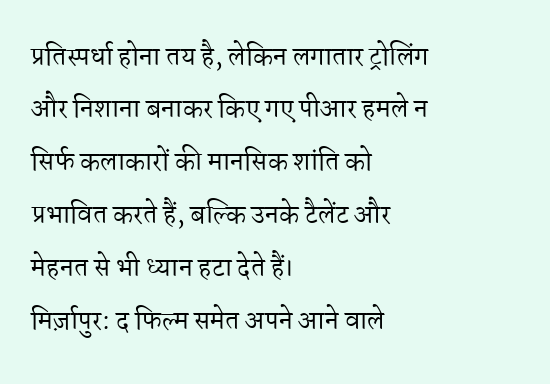प्रतिस्पर्धा होना तय है, लेकिन लगातार ट्रोलिंग और निशाना बनाकर किए गए पीआर हमले न सिर्फ कलाकारों की मानसिक शांति को प्रभावित करते हैं, बल्कि उनके टैलेंट और मेहनत से भी ध्यान हटा देते हैं।
मिर्ज़ापुर: द फिल्म समेत अपने आने वाले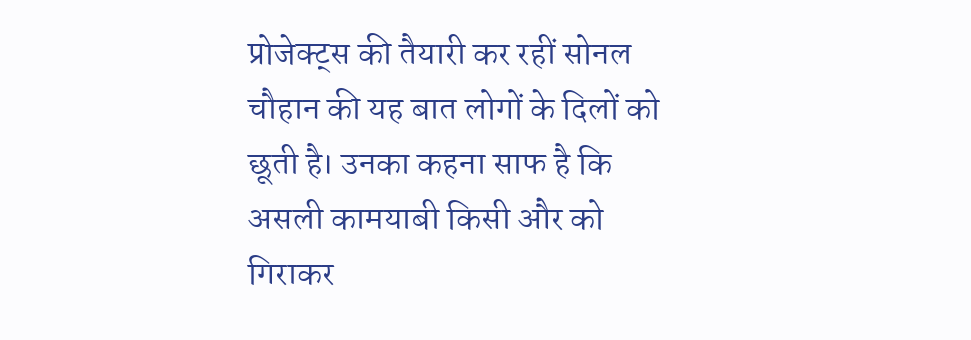प्रोजेक्ट्स की तैयारी कर रहीं सोनल चौहान की यह बात लोगों के दिलों को छूती है। उनका कहना साफ है कि असली कामयाबी किसी और को गिराकर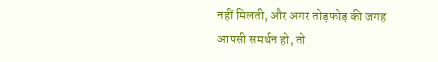नहीं मिलती, और अगर तोड़फोड़ की जगह आपसी समर्थन हो, तो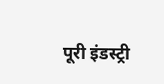पूरी इंडस्ट्री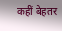कहीं बेहतर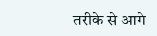तरीके से आगे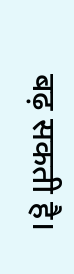बढ़ सकती है।